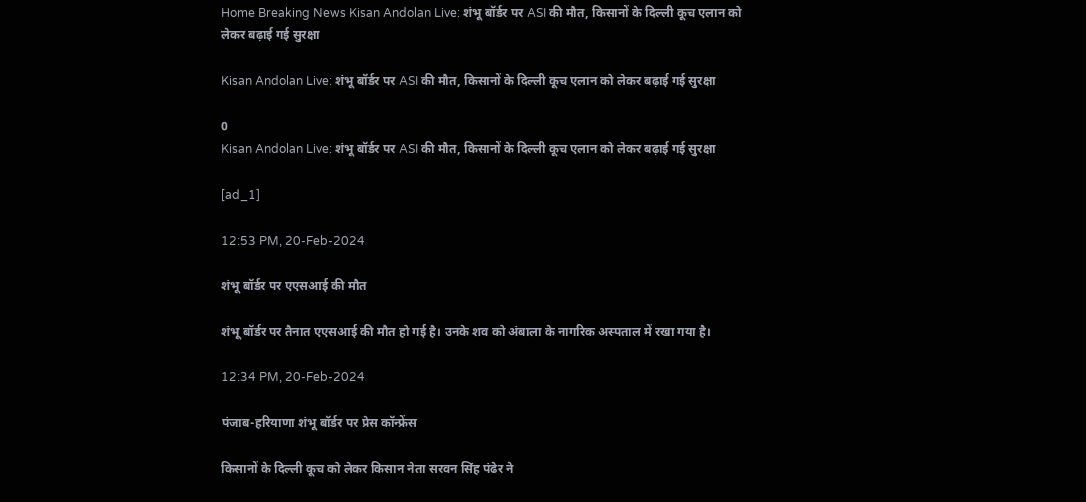Home Breaking News Kisan Andolan Live: शंभू बॉर्डर पर ASI की मौत, किसानों के दिल्ली कूच एलान को लेकर बढ़ाई गई सुरक्षा

Kisan Andolan Live: शंभू बॉर्डर पर ASI की मौत, किसानों के दिल्ली कूच एलान को लेकर बढ़ाई गई सुरक्षा

0
Kisan Andolan Live: शंभू बॉर्डर पर ASI की मौत, किसानों के दिल्ली कूच एलान को लेकर बढ़ाई गई सुरक्षा

[ad_1]

12:53 PM, 20-Feb-2024

शंभू बॉर्डर पर एएसआई की मौत

शंभू बॉर्डर पर तैनात एएसआई की मौत हो गई है। उनके शव को अंबाला के नागरिक अस्पताल में रखा गया है।

12:34 PM, 20-Feb-2024

पंजाब-हरियाणा शंभू बॉर्डर पर प्रेस कॉन्फ्रेंस

किसानों के दिल्ली कूच को लेकर किसान नेता सरवन सिंह पंढेर ने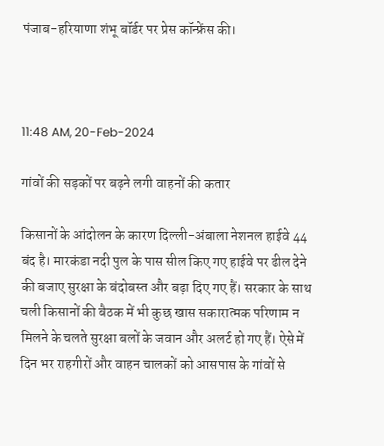पंजाब-हरियाणा शंभू बॉर्डर पर प्रेस कॉन्फ्रेंस की।



11:48 AM, 20-Feb-2024

गांवों की सड़कों पर बढ़ने लगी वाहनों की कतार

किसानों के आंदोलन के कारण दिल्ली-अंबाला नेशनल हाईवे 44 बंद है। मारकंडा नदी पुल के पास सील किए गए हाईवे पर ढील देने की बजाए सुरक्षा के बंदोबस्त और बढ़ा दिए गए हैं। सरकार के साथ चली किसानों की बैठक में भी कुछ खास सकारात्मक परिणाम न मिलने के चलते सुरक्षा बलों के जवान और अलर्ट हो गए हैं। ऐसे में दिन भर राहगीरों और वाहन चालकों को आसपास के गांवों से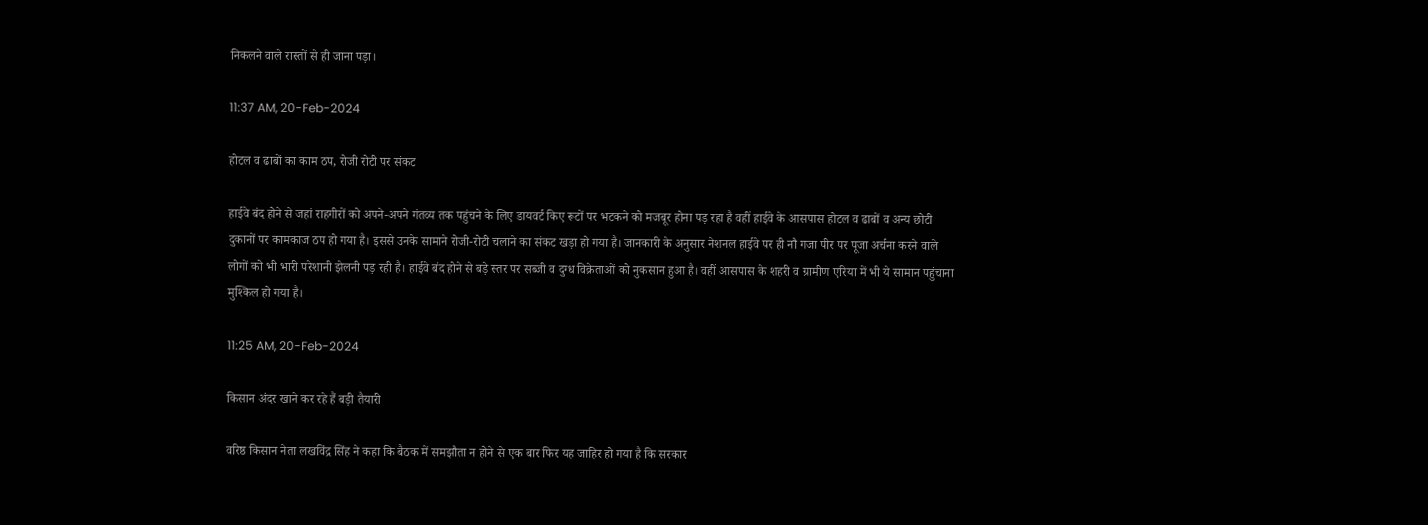निकलने वाले रास्तों से ही जाना पड़ा।

11:37 AM, 20-Feb-2024

होटल व ढाबों का काम ठप, रोजी रोटी पर संकट

हाईवे बंद होने से जहां राहगीरों को अपने-अपने गंतव्य तक पहुंचने के लिए डायवर्ट किए रूटों पर भटकने को मजबूर होना पड़ रहा है वहीं हाईवे के आसपास होटल व ढाबों व अन्य छोटी दुकानों पर कामकाज ठप हो गया है। इससे उनके सामाने रोजी-रोटी चलाने का संकट खड़ा हो गया है। जानकारी के अनुसार नेशनल हाईवे पर ही नौ गजा पीर पर पूजा अर्चना करने वाले लोगों को भी भारी परेशानी झेलनी पड़ रही है। हाईवे बंद होने से बड़े स्तर पर सब्जी व दुग्ध विक्रेताओं को नुकसान हुआ है। वहीं आसपास के शहरी व ग्रामीण एरिया में भी ये सामान पहुंचाना मुश्किल हो गया है।

11:25 AM, 20-Feb-2024

किसान अंदर खाने कर रहे हैं बड़ी तैयारी

वरिष्ठ किसान नेता लखविंद्र सिंह ने कहा कि बैठक में समझौता न होने से एक बार फिर यह जाहिर हो गया है कि सरकार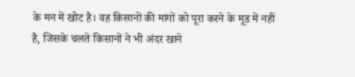के मन में खोट है। वह किसानों की मांगों को पूरा करने के मूड में नहीं है, जिसके चलते किसानों ने भी अंदर खाने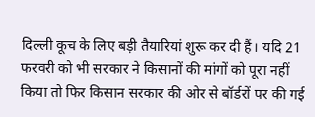दिल्ली कूच के लिए बड़ी तैयारियां शुरू कर दी हैं। यदि 21 फरवरी को भी सरकार ने किसानों की मांगों को पूरा नहीं किया तो फिर किसान सरकार की ओर से बॉर्डरों पर की गई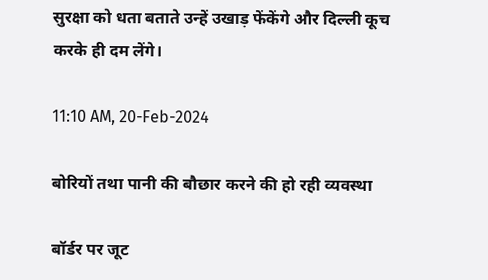सुरक्षा को धता बताते उन्हें उखाड़ फेंकेंगे और दिल्ली कूच करके ही दम लेंगे।

11:10 AM, 20-Feb-2024

बोरियों तथा पानी की बौछार करने की हो रही व्यवस्था

बॉर्डर पर जूट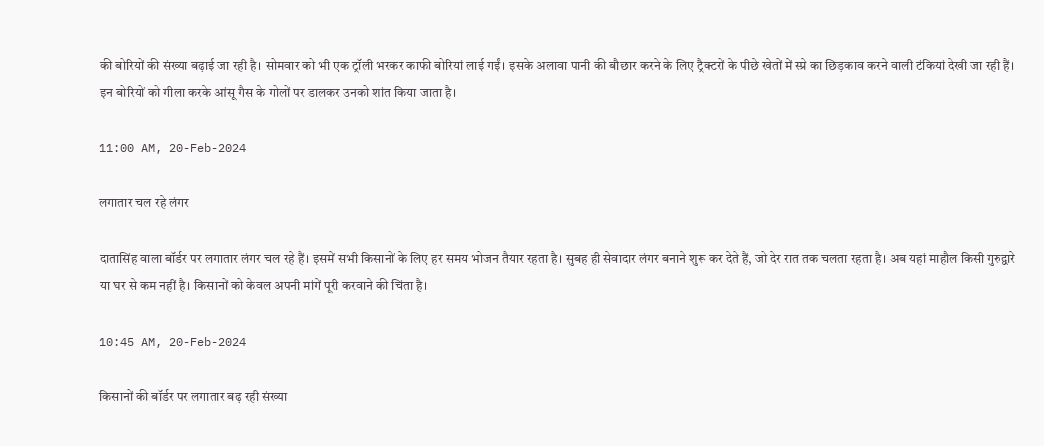की बोरियों की संख्या बढ़ाई जा रही है। सोमवार को भी एक ट्रॉली भरकर काफी बोरियां लाई गईं। इसके अलावा पानी की बौछार करने के लिए ट्रैक्टरों के पीछे खेतों में स्प्रे का छिड़काव करने वाली टंकियां देखी जा रही हैं। इन बोरियों को गीला करके आंसू गैस के गोलों पर डालकर उनको शांत किया जाता है।

11:00 AM, 20-Feb-2024

लगातार चल रहे लंगर

दातासिंह वाला बॉर्डर पर लगातार लंगर चल रहे हैं। इसमें सभी किसानों के लिए हर समय भोजन तैयार रहता है। सुबह ही सेवादार लंगर बनाने शुरू कर देते हैं, जो देर रात तक चलता रहता है। अब यहां माहौल किसी गुरुद्वारे या घर से कम नहीं है। किसानों को केवल अपनी मांगें पूरी करवाने की चिंता है।

10:45 AM, 20-Feb-2024

किसानों की बॉर्डर पर लगातार बढ़ रही संख्या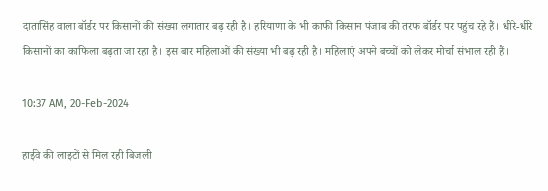दातासिंह वाला बॉर्डर पर किसानों की संख्या लगातार बढ़ रही है। हरियाणा के भी काफी किसान पंजाब की तरफ बॉर्डर पर पहुंच रहे हैं। धीरे-धीरे किसानों का काफिला बढ़ता जा रहा है। इस बार महिलाओं की संख्या भी बढ़ रही है। महिलाएं अपने बच्चों को लेकर मोर्चा संभाल रही हैं।

10:37 AM, 20-Feb-2024

हाईवे की लाइटों से मिल रही बिजली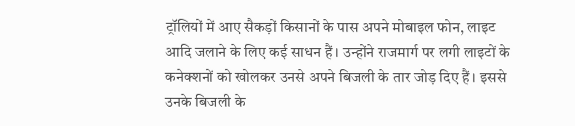ट्रॉलियों में आए सैकड़ों किसानों के पास अपने मोबाइल फोन, लाइट आदि जलाने के लिए कई साधन हैं। उन्होंने राजमार्ग पर लगी लाइटों के कनेक्शनों को खोलकर उनसे अपने बिजली के तार जोड़ दिए हैं। इससे उनके बिजली के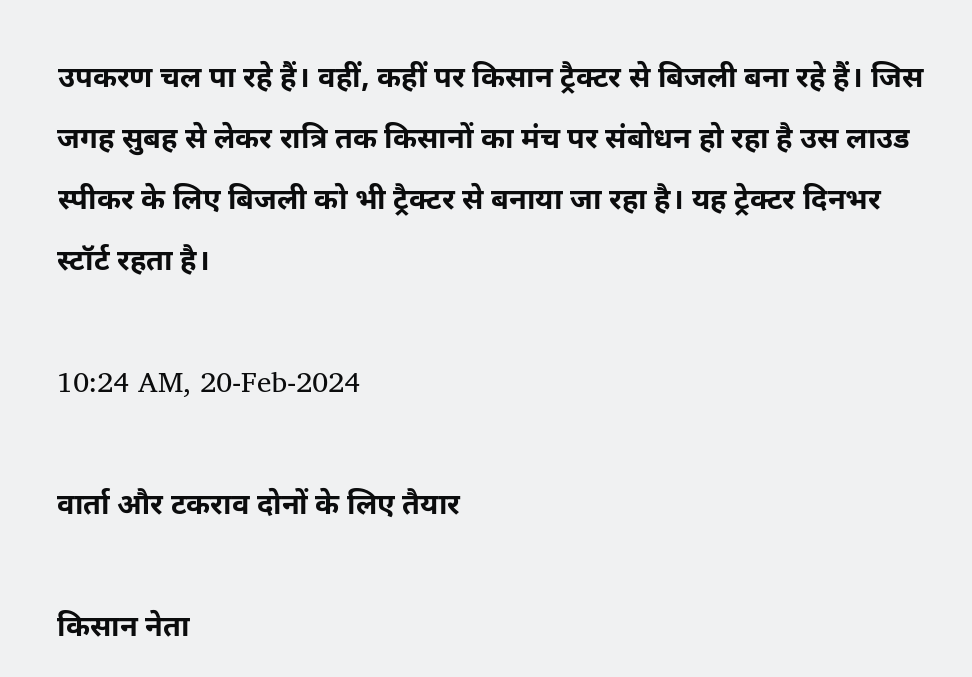उपकरण चल पा रहे हैं। वहीं, कहीं पर किसान ट्रैक्टर से बिजली बना रहे हैं। जिस जगह सुबह से लेकर रात्रि तक किसानों का मंच पर संबोधन हो रहा है उस लाउड स्पीकर के लिए बिजली को भी ट्रैक्टर से बनाया जा रहा है। यह ट्रेक्टर दिनभर स्टॉर्ट रहता है।

10:24 AM, 20-Feb-2024

वार्ता और टकराव दोनों के लिए तैयार

किसान नेता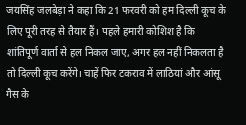जयसिंह जलबेड़ा ने कहा कि 21 फरवरी को हम दिल्ली कूच के लिए पूरी तरह से तैयार हैं। पहले हमारी कोशिश है कि शांतिपूर्ण वार्ता से हल निकल जाए, अगर हल नहीं निकलता है तो दिल्ली कूच करेंगे। चाहें फिर टकराव में लाठियां और आंसू गैस के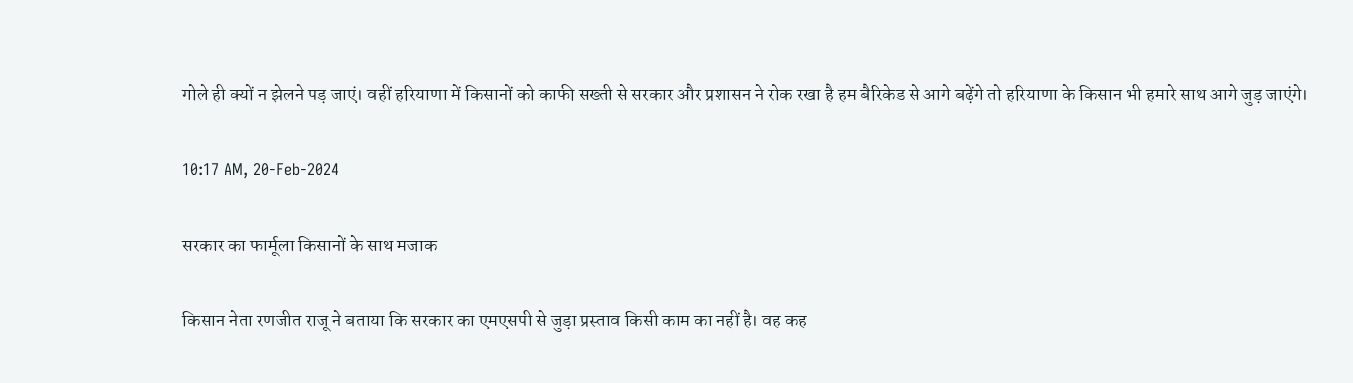गोले ही क्यों न झेलने पड़ जाएं। वहीं हरियाणा में किसानों को काफी सख्ती से सरकार और प्रशासन ने रोक रखा है हम बैरिकेड से आगे बढ़ेंगे तो हरियाणा के किसान भी हमारे साथ आगे जुड़ जाएंगे।

10:17 AM, 20-Feb-2024

सरकार का फार्मूला किसानों के साथ मजाक

किसान नेता रणजीत राजू ने बताया कि सरकार का एमएसपी से जुड़ा प्रस्ताव किसी काम का नहीं है। वह कह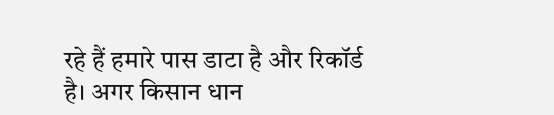रहे हैं हमारे पास डाटा है और रिकॉर्ड है। अगर किसान धान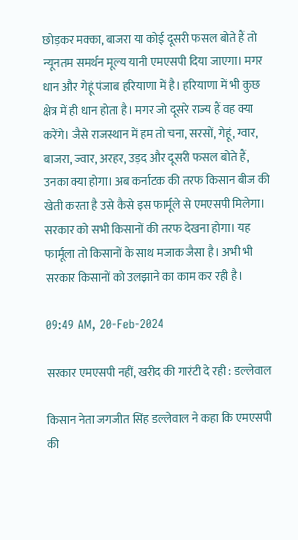छोड़कर मक्का, बाजरा या कोई दूसरी फसल बोते हैं तो न्यूनतम समर्थन मूल्य यानी एमएसपी दिया जाएगा। मगर धान और गेहूं पंजाब हरियाणा में है। हरियाणा में भी कुछ क्षेत्र में ही धान होता है। मगर जो दूसरे राज्य हैं वह क्या करेंगे। जैसे राजस्थान में हम तो चना, सरसों, गेहूं, ग्वार, बाजरा, ज्वार, अरहर, उड़द और दूसरी फसल बोते हैं, उनका क्या होगा। अब कर्नाटक की तरफ किसान बीज की खेती करता है उसे कैसे इस फार्मूले से एमएसपी मिलेगा। सरकार को सभी किसानों की तरफ देखना होगा। यह फार्मूला तो किसानों के साथ मजाक जैसा है। अभी भी सरकार किसानों को उलझाने का काम कर रही है।

09:49 AM, 20-Feb-2024

सरकार एमएसपी नहीं, खरीद की गारंटी दे रही : डल्लेवाल

किसान नेता जगजीत सिंह डल्लेवाल ने कहा कि एमएसपी की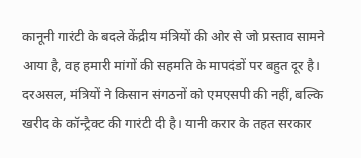कानूनी गारंटी के बदले केंद्रीय मंत्रियों की ओर से जो प्रस्ताव सामने आया है, वह हमारी मांगों की सहमति के मापदंडों पर बहुत दूर है। दरअसल, मंत्रियों ने किसान संगठनों को एमएसपी की नहीं, बल्कि खरीद के कॉन्ट्रैक्ट की गारंटी दी है। यानी करार के तहत सरकार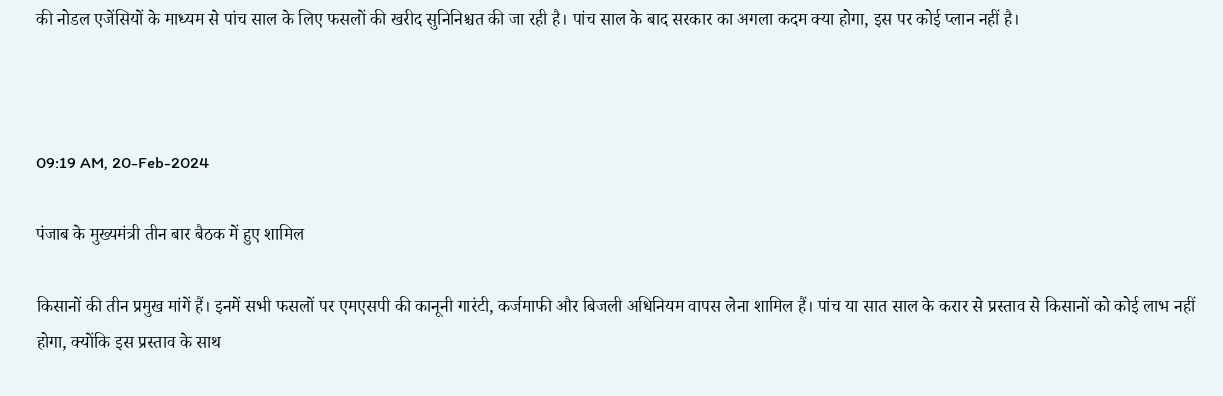की नोडल एजेंसियों के माध्यम से पांच साल के लिए फसलों की खरीद सुनिनिश्चत की जा रही है। पांच साल के बाद सरकार का अगला कदम क्या होगा, इस पर कोई प्लान नहीं है।



09:19 AM, 20-Feb-2024

पंजाब के मुख्यमंत्री तीन बार बैठक में हुए शामिल

किसानों की तीन प्रमुख मांगें हैं। इनमें सभी फसलों पर एमएसपी की कानूनी गारंटी, कर्जमाफी और बिजली अधिनियम वापस लेना शामिल हैं। पांच या सात साल के करार से प्रस्ताव से किसानों को कोई लाभ नहीं होगा, क्योंकि इस प्रस्ताव के साथ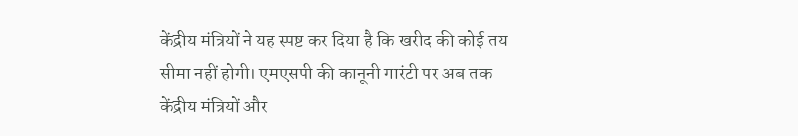केंद्रीय मंत्रियों ने यह स्पष्ट कर दिया है कि खरीद की कोई तय सीमा नहीं होगी। एमएसपी की कानूनी गारंटी पर अब तक केंद्रीय मंत्रियों और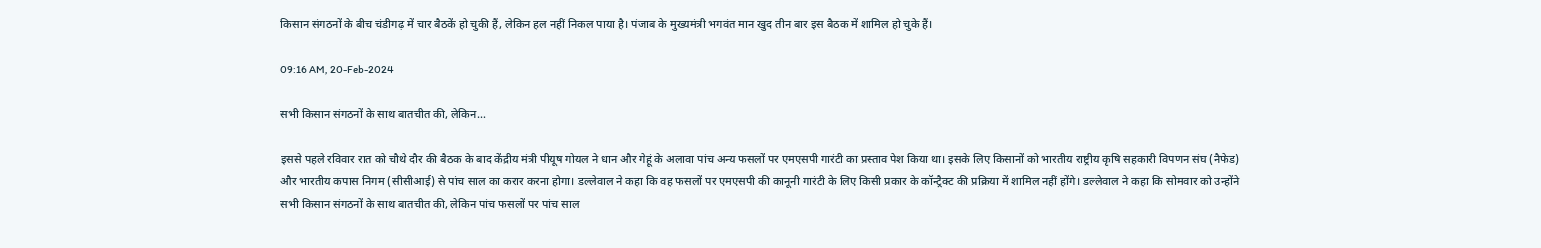किसान संगठनों के बीच चंडीगढ़ में चार बैठकें हो चुकी हैं, लेकिन हल नहीं निकल पाया है। पंजाब के मुख्यमंत्री भगवंत मान खुद तीन बार इस बैठक में शामिल हो चुके हैं।

09:16 AM, 20-Feb-2024

सभी किसान संगठनों के साथ बातचीत की, लेकिन…

इससे पहले रविवार रात को चौथे दौर की बैठक के बाद केंद्रीय मंत्री पीयूष गोयल ने धान और गेहूं के अलावा पांच अन्य फसलों पर एमएसपी गारंटी का प्रस्ताव पेश किया था। इसके लिए किसानों को भारतीय राष्ट्रीय कृषि सहकारी विपणन संघ (नैफेड) और भारतीय कपास निगम (सीसीआई) से पांच साल का करार करना होगा। डल्लेवाल ने कहा कि वह फसलों पर एमएसपी की कानूनी गारंटी के लिए किसी प्रकार के कॉन्ट्रैक्ट की प्रक्रिया में शामिल नहीं होंगे। डल्लेवाल ने कहा कि सोमवार को उन्होंने सभी किसान संगठनों के साथ बातचीत की, लेकिन पांच फसलों पर पांच साल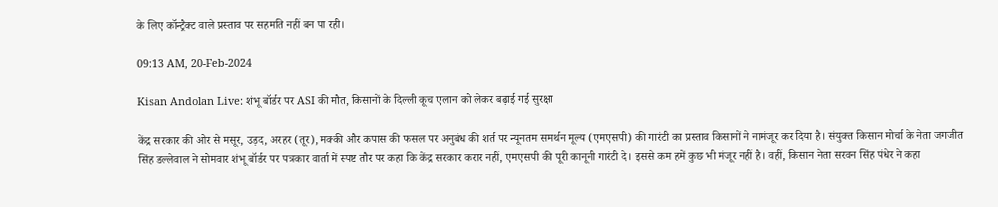के लिए कॉन्ट्रैक्ट वाले प्रस्ताव पर सहमति नहीं बन पा रही।

09:13 AM, 20-Feb-2024

Kisan Andolan Live: शंभू बॉर्डर पर ASI की मौत, किसानों के दिल्ली कूच एलान को लेकर बढ़ाई गई सुरक्षा

केंद्र सरकार की ओर से मसूर, उड़द, अरहर (तूर), मक्की और कपास की फसल पर अनुबंध की शर्त पर न्यूनतम समर्थन मूल्य (एमएसपी) की गारंटी का प्रस्ताव किसानों ने नामंजूर कर दिया है। संयुक्त किसान मोर्चा के नेता जगजीत सिंह डल्लेवाल ने सोमवार शंभू बॉर्डर पर पत्रकार वार्ता में स्पष्ट तौर पर कहा कि केंद्र सरकार करार नहीं, एमएसपी की पूरी कानूनी गारंटी दे। इससे कम हमें कुछ भी मंजूर नहीं है। वहीं, किसान नेता सरवन सिंह पंधेर ने कहा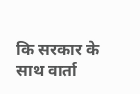कि सरकार के साथ वार्ता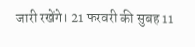जारी रखेंगे। 21 फरवरी की सुबह 11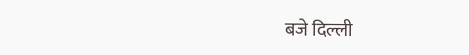बजे दिल्ली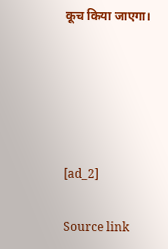कूच किया जाएगा।





[ad_2]

Source link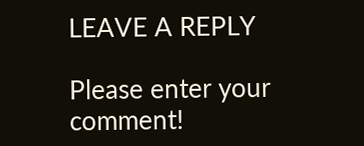LEAVE A REPLY

Please enter your comment!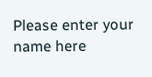Please enter your name here